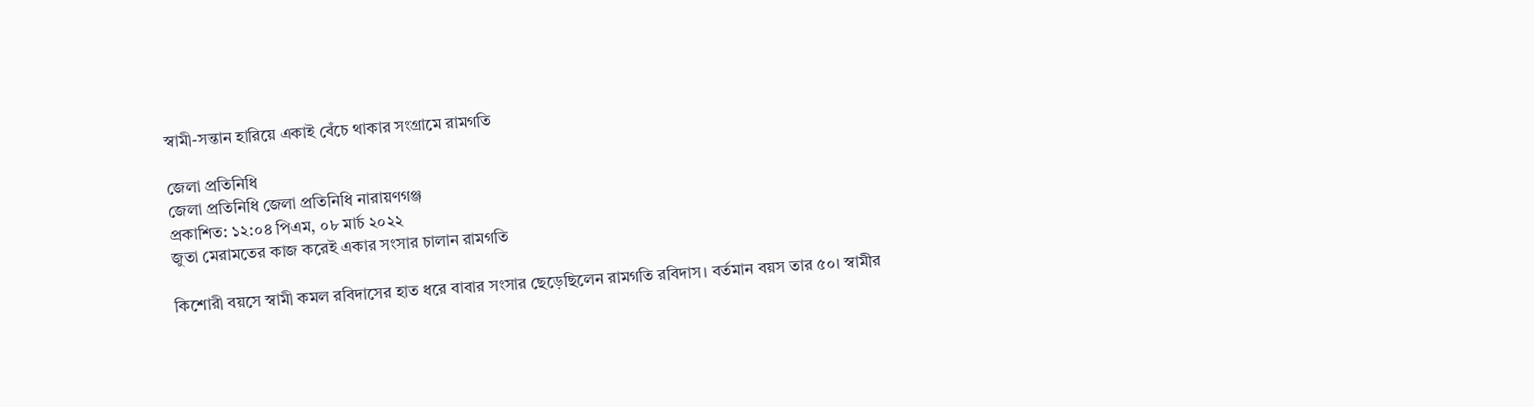স্বামী-সন্তান হারিয়ে একাই বেঁচে থাকার সংগ্রামে রামগতি

জেলা প্রতিনিধি
জেলা প্রতিনিধি জেলা প্রতিনিধি নারায়ণগঞ্জ
প্রকাশিত: ১২:০৪ পিএম, ০৮ মার্চ ২০২২
জুতা মেরামতের কাজ করেই একার সংসার চালান রামগতি

কিশোরী বয়সে স্বামী কমল রবিদাসের হাত ধরে বাবার সংসার ছেড়েছিলেন রামগতি রবিদাস। বর্তমান বয়স তার ৫০। স্বামীর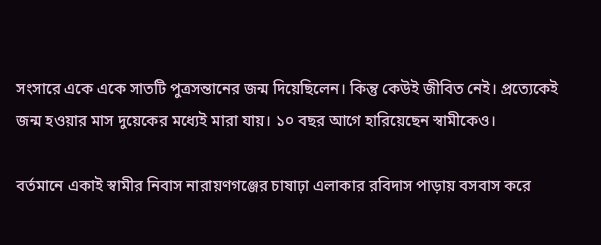সংসারে একে একে সাতটি পুত্রসন্তানের জন্ম দিয়েছিলেন। কিন্তু কেউই জীবিত নেই। প্রত্যেকেই জন্ম হওয়ার মাস দুয়েকের মধ্যেই মারা যায়। ১০ বছর আগে হারিয়েছেন স্বামীকেও।

বর্তমানে একাই স্বামীর নিবাস নারায়ণগঞ্জের চাষাঢ়া এলাকার রবিদাস পাড়ায় বসবাস করে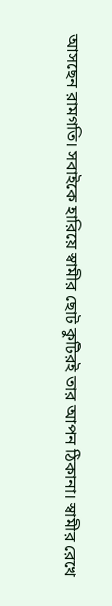আসছেন রামগতি। সবাইকে হারিয়ে স্বামীর ছোট কুটিরই তার আপন ঠিকানা। স্বামীর রেখে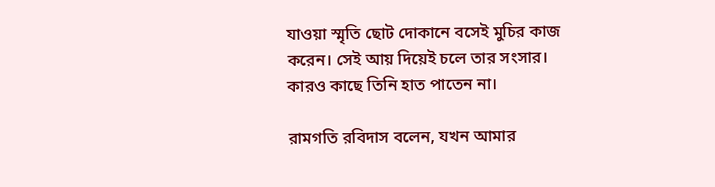যাওয়া স্মৃতি ছোট দোকানে বসেই মুচির কাজ করেন। সেই আয় দিয়েই চলে তার সংসার। কারও কাছে তিনি হাত পাতেন না।

রামগতি রবিদাস বলেন, যখন আমার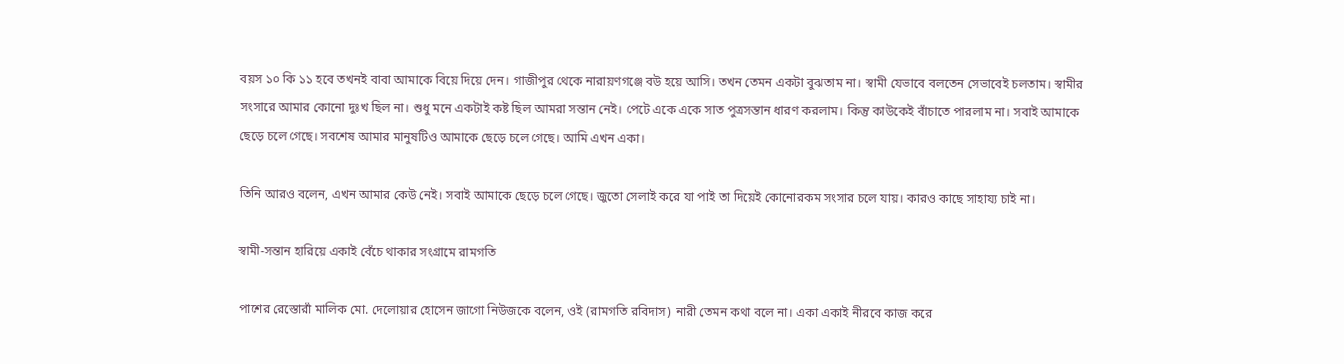বয়স ১০ কি ১১ হবে তখনই বাবা আমাকে বিয়ে দিয়ে দেন। গাজীপুর থেকে নারায়ণগঞ্জে বউ হয়ে আসি। তখন তেমন একটা বুঝতাম না। স্বামী যেভাবে বলতেন সেভাবেই চলতাম। স্বামীর সংসারে আমার কোনো দুঃখ ছিল না। শুধু মনে একটাই কষ্ট ছিল আমরা সন্তান নেই। পেটে একে একে সাত পুত্রসন্তান ধারণ করলাম। কিন্তু কাউকেই বাঁচাতে পারলাম না। সবাই আমাকে ছেড়ে চলে গেছে। সবশেষ আমার মানুষটিও আমাকে ছেড়ে চলে গেছে। আমি এখন একা।

তিনি আরও বলেন, এখন আমার কেউ নেই। সবাই আমাকে ছেড়ে চলে গেছে। জুতো সেলাই করে যা পাই তা দিয়েই কোনোরকম সংসার চলে যায়। কারও কাছে সাহায্য চাই না।

স্বামী-সন্তান হারিয়ে একাই বেঁচে থাকার সংগ্রামে রামগতি

পাশের রেস্তোরাঁ মালিক মো. দেলোয়ার হোসেন জাগো নিউজকে বলেন, ওই (রামগতি রবিদাস) নারী তেমন কথা বলে না। একা একাই নীরবে কাজ করে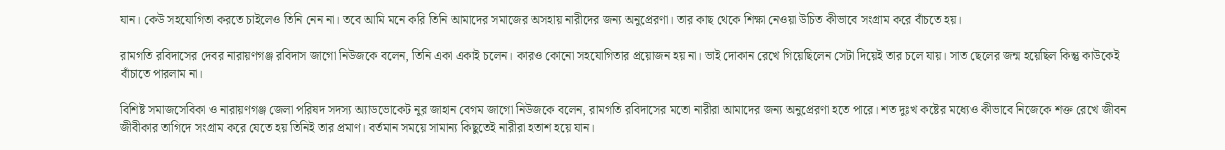যান। কেউ সহযোগিতা করতে চাইলেও তিনি নেন না। তবে আমি মনে করি তিনি আমাদের সমাজের অসহায় নারীদের জন্য অনুপ্রেরণা। তার কাছ থেকে শিক্ষা নেওয়া উচিত কীভাবে সংগ্রাম করে বাঁচতে হয়।

রামগতি রবিদাসের দেবর নারায়ণগঞ্জ রবিদাস জাগো নিউজকে বলেন, তিনি একা একাই চলেন। কারও কোনো সহযোগিতার প্রয়োজন হয় না। ভাই দোকান রেখে গিয়েছিলেন সেটা দিয়েই তার চলে যায়। সাত ছেলের জন্ম হয়েছিল কিন্তু কাউকেই বাঁচাতে পারলাম না।

বিশিষ্ট সমাজসেবিকা ও নারায়ণগঞ্জ জেলা পরিষদ সদস্য অ্যাডভোকেট নুর জাহান বেগম জাগো নিউজকে বলেন, রামগতি রবিদাসের মতো নারীরা আমাদের জন্য অনুপ্রেরণা হতে পারে। শত দুঃখ কষ্টের মধ্যেও কীভাবে নিজেকে শক্ত রেখে জীবন জীবীকার তাগিদে সংগ্রাম করে যেতে হয় তিনিই তার প্রমাণ। বর্তমান সময়ে সামান্য কিছুতেই নারীরা হতাশ হয়ে যান।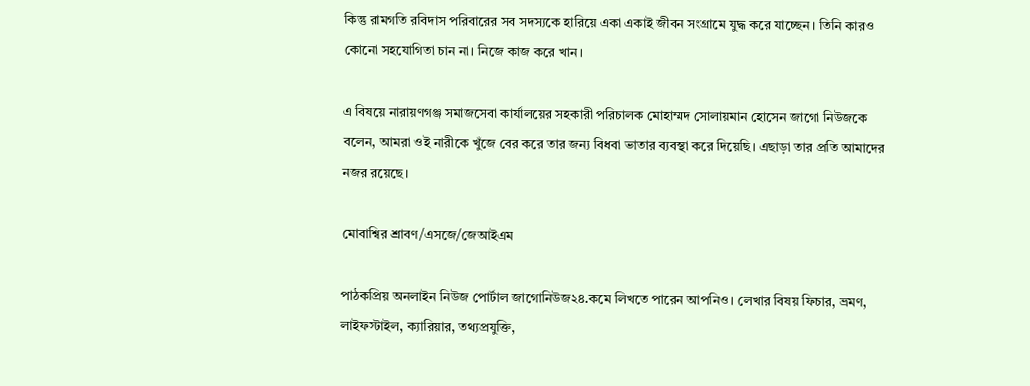কিন্তু রামগতি রবিদাস পরিবারের সব সদস্যকে হারিয়ে একা একাই জীবন সংগ্রামে যুদ্ধ করে যাচ্ছেন। তিনি কারও কোনো সহযোগিতা চান না। নিজে কাজ করে খান।

এ বিষয়ে নারায়ণগঞ্জ সমাজসেবা কার্যালয়ের সহকারী পরিচালক মোহাম্মদ সোলায়মান হোসেন জাগো নিউজকে বলেন, আমরা ওই নারীকে খুঁজে বের করে তার জন্য বিধবা ভাতার ব্যবস্থা করে দিয়েছি। এছাড়া তার প্রতি আমাদের নজর রয়েছে।

মোবাশ্বির শ্রাবণ/এসজে/জেআইএম

পাঠকপ্রিয় অনলাইন নিউজ পোর্টাল জাগোনিউজ২৪.কমে লিখতে পারেন আপনিও। লেখার বিষয় ফিচার, ভ্রমণ, লাইফস্টাইল, ক্যারিয়ার, তথ্যপ্রযুক্তি,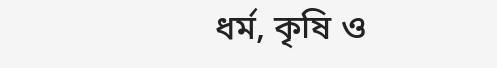ধর্ম, কৃষি ও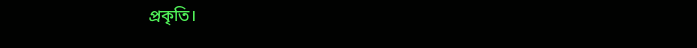প্রকৃতি।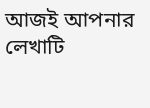আজই আপনার লেখাটি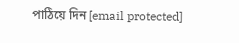পাঠিয়ে দিন [email protected]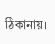ঠিকানায়।